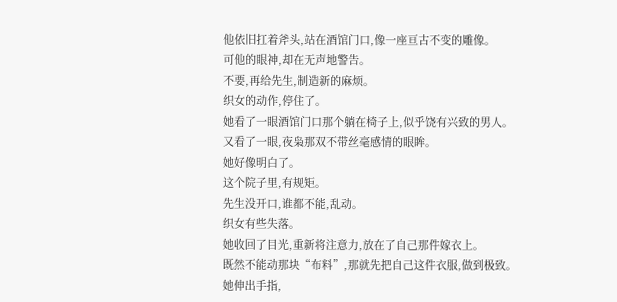他依旧扛着斧头,站在酒馆门口,像一座亘古不变的雕像。
可他的眼神,却在无声地警告。
不要,再给先生,制造新的麻烦。
织女的动作,停住了。
她看了一眼酒馆门口那个躺在椅子上,似乎饶有兴致的男人。
又看了一眼,夜枭那双不带丝毫感情的眼眸。
她好像明白了。
这个院子里,有规矩。
先生没开口,谁都不能,乱动。
织女有些失落。
她收回了目光,重新将注意力,放在了自己那件嫁衣上。
既然不能动那块“布料”,那就先把自己这件衣服,做到极致。
她伸出手指,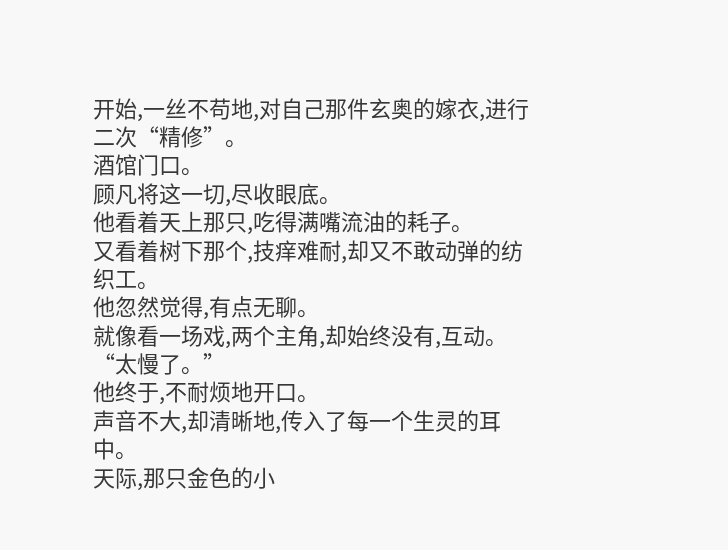开始,一丝不苟地,对自己那件玄奥的嫁衣,进行二次“精修”。
酒馆门口。
顾凡将这一切,尽收眼底。
他看着天上那只,吃得满嘴流油的耗子。
又看着树下那个,技痒难耐,却又不敢动弹的纺织工。
他忽然觉得,有点无聊。
就像看一场戏,两个主角,却始终没有,互动。
“太慢了。”
他终于,不耐烦地开口。
声音不大,却清晰地,传入了每一个生灵的耳中。
天际,那只金色的小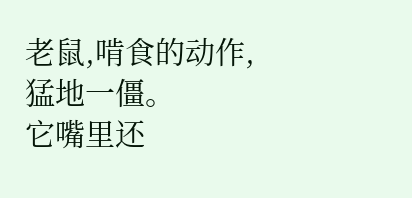老鼠,啃食的动作,猛地一僵。
它嘴里还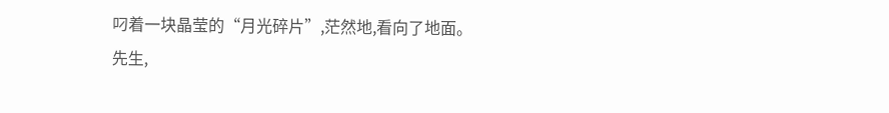叼着一块晶莹的“月光碎片”,茫然地,看向了地面。
先生,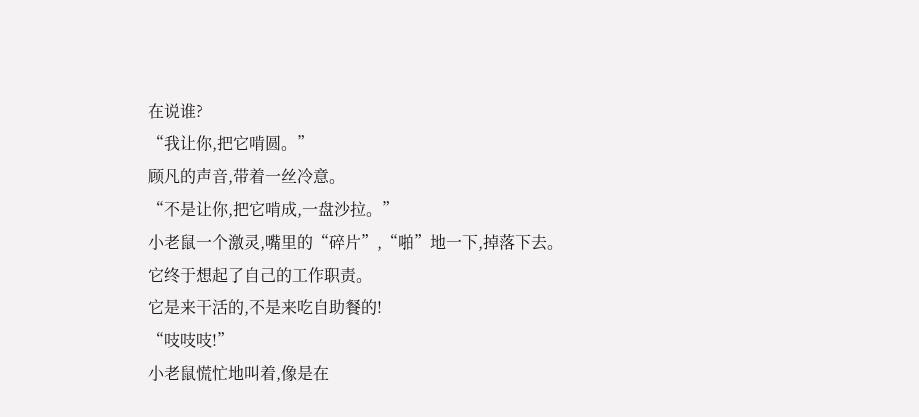在说谁?
“我让你,把它啃圆。”
顾凡的声音,带着一丝冷意。
“不是让你,把它啃成,一盘沙拉。”
小老鼠一个激灵,嘴里的“碎片”,“啪”地一下,掉落下去。
它终于想起了自己的工作职责。
它是来干活的,不是来吃自助餐的!
“吱吱吱!”
小老鼠慌忙地叫着,像是在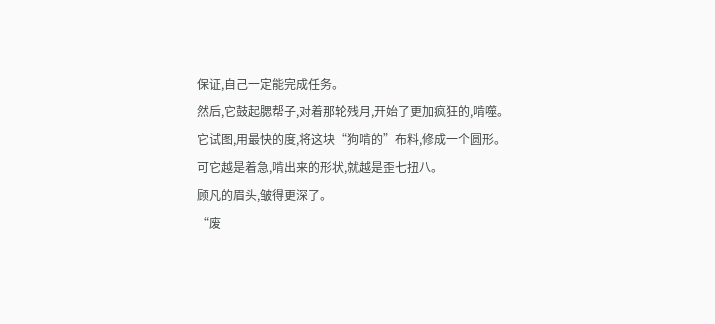保证,自己一定能完成任务。
然后,它鼓起腮帮子,对着那轮残月,开始了更加疯狂的,啃噬。
它试图,用最快的度,将这块“狗啃的”布料,修成一个圆形。
可它越是着急,啃出来的形状,就越是歪七扭八。
顾凡的眉头,皱得更深了。
“废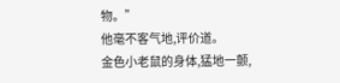物。”
他毫不客气地,评价道。
金色小老鼠的身体,猛地一颤,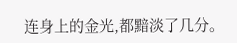连身上的金光,都黯淡了几分。